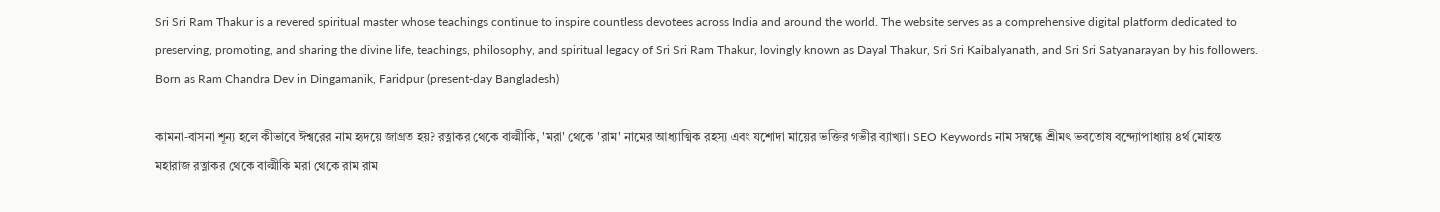Sri Sri Ram Thakur is a revered spiritual master whose teachings continue to inspire countless devotees across India and around the world. The website serves as a comprehensive digital platform dedicated to preserving, promoting, and sharing the divine life, teachings, philosophy, and spiritual legacy of Sri Sri Ram Thakur, lovingly known as Dayal Thakur, Sri Sri Kaibalyanath, and Sri Sri Satyanarayan by his followers. Born as Ram Chandra Dev in Dingamanik, Faridpur (present-day Bangladesh)

কামনা-বাসনা শূন্য হলে কীভাবে ঈশ্বরের নাম হৃদয়ে জাগ্রত হয়? রত্নাকর থেকে বাল্মীকি, 'মরা' থেকে 'রাম' নামের আধ্যাত্মিক রহস্য এবং যশোদা মায়ের ভক্তির গভীর ব্যাখ্যা। SEO Keywords নাম সম্বন্ধে শ্রীমৎ ভবতোষ বন্দ্যোপাধ্যায় ৪র্থ মোহন্ত মহারাজ রত্নাকর থেকে বাল্মীকি মরা থেকে রাম রাম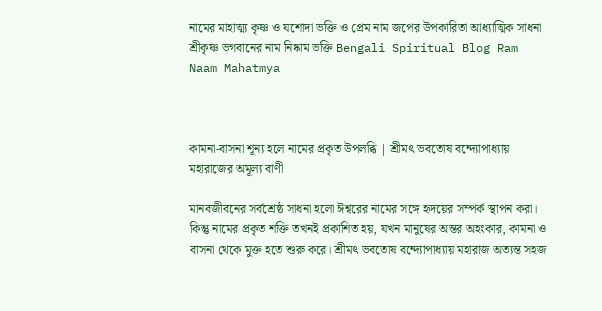নামের মাহাত্ম্য কৃষ্ণ ও যশোদা ভক্তি ও প্রেম নাম জপের উপকারিতা আধ্যাত্মিক সাধনা শ্রীকৃষ্ণ ভগবানের নাম নিষ্কাম ভক্তি Bengali Spiritual Blog Ram Naam Mahatmya



কামনা-বাসনা শূন্য হলে নামের প্রকৃত উপলব্ধি | শ্রীমৎ ভবতোষ বন্দ্যোপাধ্যায় মহারাজের অমূল্য বাণী

মানবজীবনের সর্বশ্রেষ্ঠ সাধনা হলো ঈশ্বরের নামের সঙ্গে হৃদয়ের সম্পর্ক স্থাপন করা। কিন্তু নামের প্রকৃত শক্তি তখনই প্রকাশিত হয়, যখন মানুষের অন্তর অহংকার, কামনা ও বাসনা থেকে মুক্ত হতে শুরু করে। শ্রীমৎ ভবতোষ বন্দ্যোপাধ্যায় মহারাজ অত্যন্ত সহজ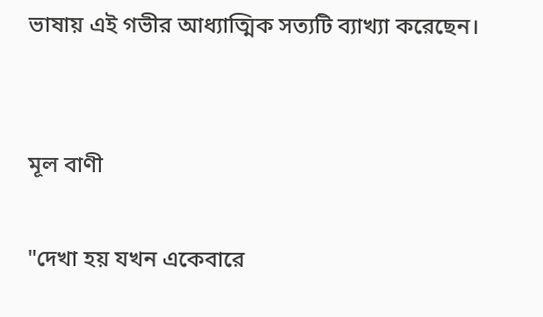ভাষায় এই গভীর আধ্যাত্মিক সত্যটি ব্যাখ্যা করেছেন।


মূল বাণী

"দেখা হয় যখন একেবারে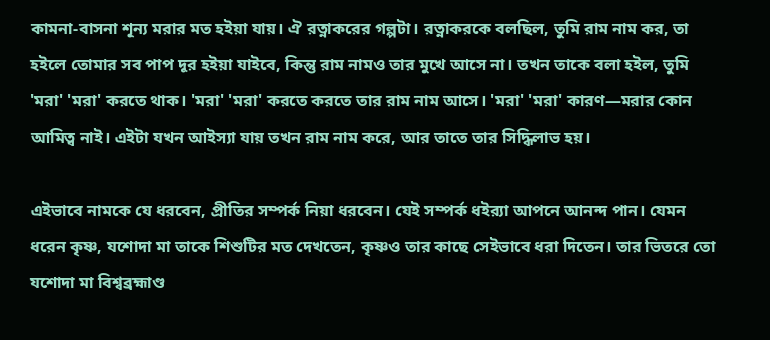কামনা-বাসনা শূন্য মরার মত হইয়া যায়। ঐ রত্নাকরের গল্পটা। রত্নাকরকে বলছিল, তুমি রাম নাম কর, তা হইলে তোমার সব পাপ দূর হইয়া যাইবে, কিন্তু রাম নামও তার মুখে আসে না। তখন তাকে বলা হইল, তুমি 'মরা' 'মরা' করতে থাক। 'মরা' 'মরা' করতে করতে তার রাম নাম আসে। 'মরা' 'মরা' কারণ—মরার কোন আমিত্ব নাই। এইটা যখন আইস্যা যায় তখন রাম নাম করে, আর তাতে তার সিদ্ধিলাভ হয়।

এইভাবে নামকে যে ধরবেন, প্রীতির সম্পর্ক নিয়া ধরবেন। যেই সম্পর্ক ধইর‍্যা আপনে আনন্দ পান। যেমন ধরেন কৃষ্ণ, যশোদা মা তাকে শিশুটির মত দেখতেন, কৃষ্ণও তার কাছে সেইভাবে ধরা দিতেন। তার ভিতরে তো যশোদা মা বিশ্বব্রহ্মাণ্ড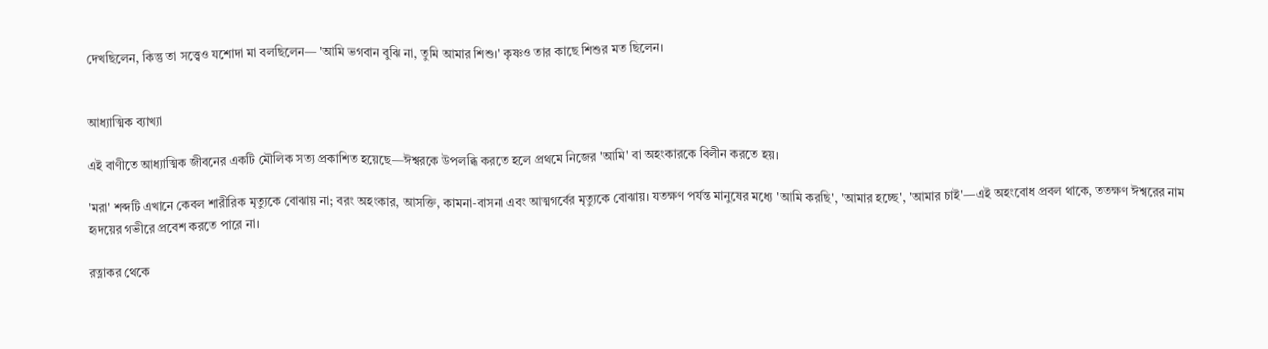দেখছিলেন, কিন্তু তা সত্ত্বেও যশোদা মা বলছিলেন— 'আমি ভগবান বুঝি না, তুমি আমার শিশু।' কৃষ্ণও তার কাছে শিশুর মত ছিলেন।


আধ্যাত্মিক ব্যাখ্যা

এই বাণীতে আধ্যাত্মিক জীবনের একটি মৌলিক সত্য প্রকাশিত হয়েছে—ঈশ্বরকে উপলব্ধি করতে হলে প্রথমে নিজের 'আমি' বা অহংকারকে বিলীন করতে হয়।

'মরা' শব্দটি এখানে কেবল শারীরিক মৃত্যুকে বোঝায় না; বরং অহংকার, আসক্তি, কামনা-বাসনা এবং আত্মগর্বের মৃত্যুকে বোঝায়। যতক্ষণ পর্যন্ত মানুষের মধ্যে 'আমি করছি', 'আমার হচ্ছে', 'আমার চাই'—এই অহংবোধ প্রবল থাকে, ততক্ষণ ঈশ্বরের নাম হৃদয়ের গভীরে প্রবেশ করতে পারে না।

রত্নাকর থেকে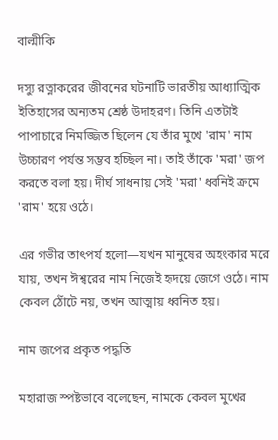বাল্মীকি

দস্যু রত্নাকরের জীবনের ঘটনাটি ভারতীয় আধ্যাত্মিক ইতিহাসের অন্যতম শ্রেষ্ঠ উদাহরণ। তিনি এতটাই পাপাচারে নিমজ্জিত ছিলেন যে তাঁর মুখে 'রাম' নাম উচ্চারণ পর্যন্ত সম্ভব হচ্ছিল না। তাই তাঁকে 'মরা' জপ করতে বলা হয়। দীর্ঘ সাধনায় সেই 'মরা' ধ্বনিই ক্রমে 'রাম' হয়ে ওঠে।

এর গভীর তাৎপর্য হলো—যখন মানুষের অহংকার মরে যায়, তখন ঈশ্বরের নাম নিজেই হৃদয়ে জেগে ওঠে। নাম কেবল ঠোঁটে নয়, তখন আত্মায় ধ্বনিত হয়।

নাম জপের প্রকৃত পদ্ধতি

মহারাজ স্পষ্টভাবে বলেছেন, নামকে কেবল মুখের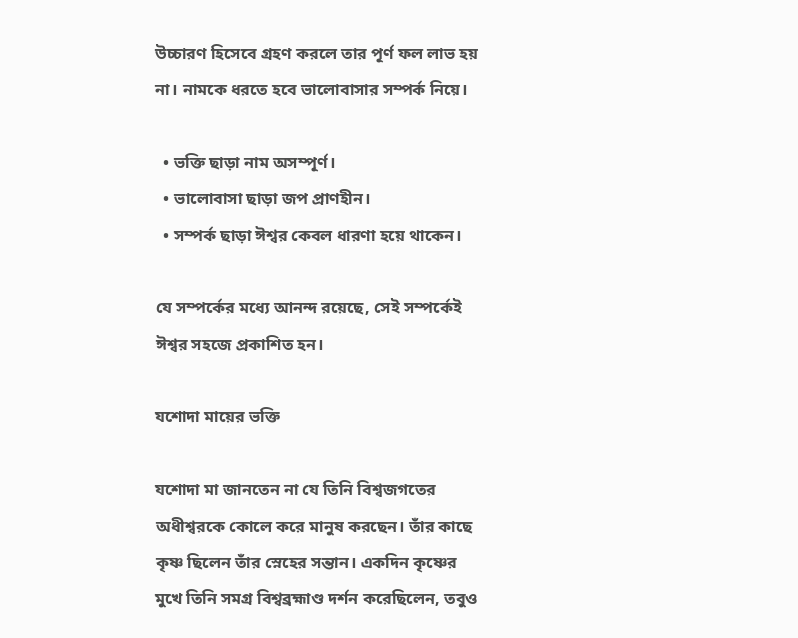উচ্চারণ হিসেবে গ্রহণ করলে তার পূর্ণ ফল লাভ হয় না। নামকে ধরতে হবে ভালোবাসার সম্পর্ক নিয়ে।

  • ভক্তি ছাড়া নাম অসম্পূর্ণ।
  • ভালোবাসা ছাড়া জপ প্রাণহীন।
  • সম্পর্ক ছাড়া ঈশ্বর কেবল ধারণা হয়ে থাকেন।

যে সম্পর্কের মধ্যে আনন্দ রয়েছে, সেই সম্পর্কেই ঈশ্বর সহজে প্রকাশিত হন।

যশোদা মায়ের ভক্তি

যশোদা মা জানতেন না যে তিনি বিশ্বজগতের অধীশ্বরকে কোলে করে মানুষ করছেন। তাঁর কাছে কৃষ্ণ ছিলেন তাঁর স্নেহের সন্তান। একদিন কৃষ্ণের মুখে তিনি সমগ্র বিশ্বব্রহ্মাণ্ড দর্শন করেছিলেন, তবুও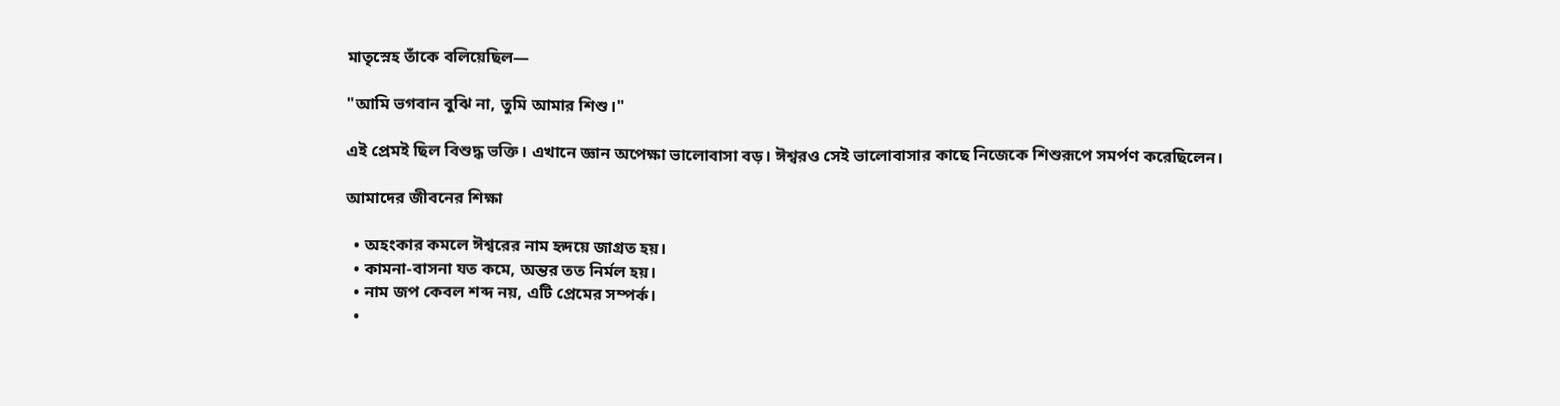মাতৃস্নেহ তাঁকে বলিয়েছিল—

"আমি ভগবান বুঝি না, তুমি আমার শিশু।"

এই প্রেমই ছিল বিশুদ্ধ ভক্তি। এখানে জ্ঞান অপেক্ষা ভালোবাসা বড়। ঈশ্বরও সেই ভালোবাসার কাছে নিজেকে শিশুরূপে সমর্পণ করেছিলেন।

আমাদের জীবনের শিক্ষা

  • অহংকার কমলে ঈশ্বরের নাম হৃদয়ে জাগ্রত হয়।
  • কামনা-বাসনা যত কমে, অন্তর তত নির্মল হয়।
  • নাম জপ কেবল শব্দ নয়, এটি প্রেমের সম্পর্ক।
  •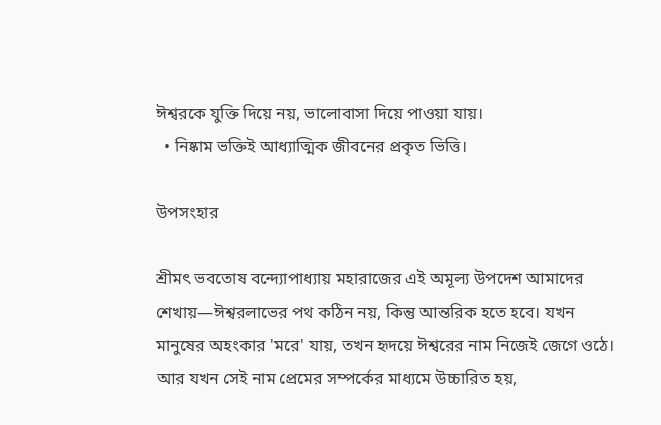ঈশ্বরকে যুক্তি দিয়ে নয়, ভালোবাসা দিয়ে পাওয়া যায়।
  • নিষ্কাম ভক্তিই আধ্যাত্মিক জীবনের প্রকৃত ভিত্তি।

উপসংহার

শ্রীমৎ ভবতোষ বন্দ্যোপাধ্যায় মহারাজের এই অমূল্য উপদেশ আমাদের শেখায়—ঈশ্বরলাভের পথ কঠিন নয়, কিন্তু আন্তরিক হতে হবে। যখন মানুষের অহংকার 'মরে' যায়, তখন হৃদয়ে ঈশ্বরের নাম নিজেই জেগে ওঠে। আর যখন সেই নাম প্রেমের সম্পর্কের মাধ্যমে উচ্চারিত হয়,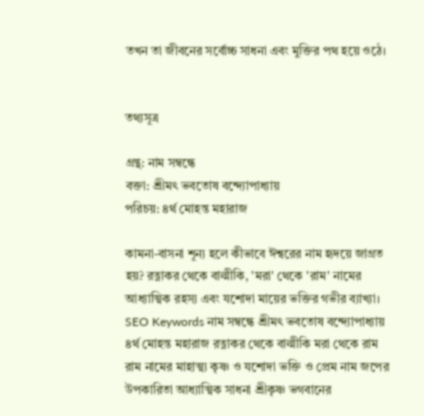তখন তা জীবনের সর্বোচ্চ সাধনা এবং মুক্তির পথ হয়ে ওঠে।


তথ্যসূত্র

গ্রন্থ: নাম সম্বন্ধে
বক্তা: শ্রীমৎ ভবতোষ বন্দ্যোপাধ্যায়
পরিচয়: ৪র্থ মোহন্ত মহারাজ

কামনা-বাসনা শূন্য হলে কীভাবে ঈশ্বরের নাম হৃদয়ে জাগ্রত হয়? রত্নাকর থেকে বাল্মীকি, 'মরা' থেকে 'রাম' নামের আধ্যাত্মিক রহস্য এবং যশোদা মায়ের ভক্তির গভীর ব্যাখ্যা। SEO Keywords নাম সম্বন্ধে শ্রীমৎ ভবতোষ বন্দ্যোপাধ্যায় ৪র্থ মোহন্ত মহারাজ রত্নাকর থেকে বাল্মীকি মরা থেকে রাম রাম নামের মাহাত্ম্য কৃষ্ণ ও যশোদা ভক্তি ও প্রেম নাম জপের উপকারিতা আধ্যাত্মিক সাধনা শ্রীকৃষ্ণ ভগবানের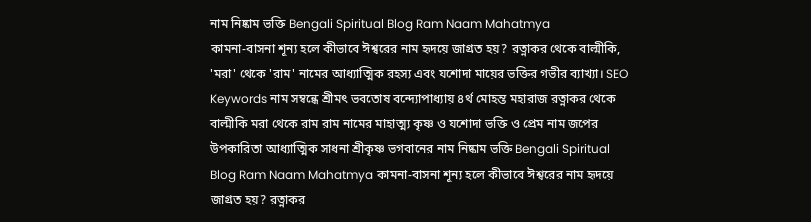নাম নিষ্কাম ভক্তি Bengali Spiritual Blog Ram Naam Mahatmya
কামনা-বাসনা শূন্য হলে কীভাবে ঈশ্বরের নাম হৃদয়ে জাগ্রত হয়? রত্নাকর থেকে বাল্মীকি, 'মরা' থেকে 'রাম' নামের আধ্যাত্মিক রহস্য এবং যশোদা মায়ের ভক্তির গভীর ব্যাখ্যা। SEO Keywords নাম সম্বন্ধে শ্রীমৎ ভবতোষ বন্দ্যোপাধ্যায় ৪র্থ মোহন্ত মহারাজ রত্নাকর থেকে বাল্মীকি মরা থেকে রাম রাম নামের মাহাত্ম্য কৃষ্ণ ও যশোদা ভক্তি ও প্রেম নাম জপের উপকারিতা আধ্যাত্মিক সাধনা শ্রীকৃষ্ণ ভগবানের নাম নিষ্কাম ভক্তি Bengali Spiritual Blog Ram Naam Mahatmya কামনা-বাসনা শূন্য হলে কীভাবে ঈশ্বরের নাম হৃদয়ে জাগ্রত হয়? রত্নাকর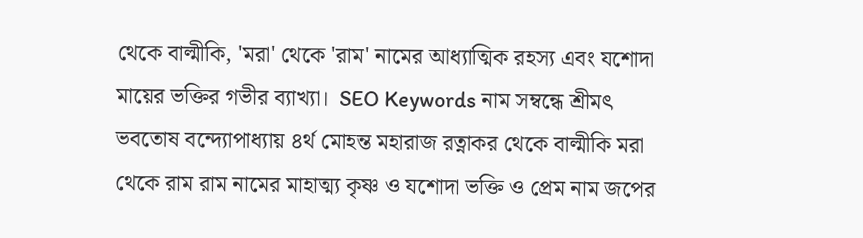থেকে বাল্মীকি, 'মরা' থেকে 'রাম' নামের আধ্যাত্মিক রহস্য এবং যশোদা মায়ের ভক্তির গভীর ব্যাখ্যা।  SEO Keywords নাম সম্বন্ধে শ্রীমৎ ভবতোষ বন্দ্যোপাধ্যায় ৪র্থ মোহন্ত মহারাজ রত্নাকর থেকে বাল্মীকি মরা থেকে রাম রাম নামের মাহাত্ম্য কৃষ্ণ ও যশোদা ভক্তি ও প্রেম নাম জপের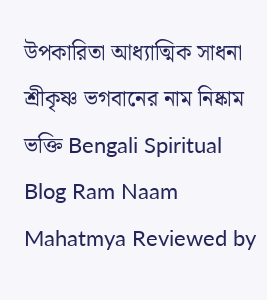উপকারিতা আধ্যাত্মিক সাধনা শ্রীকৃষ্ণ ভগবানের নাম নিষ্কাম ভক্তি Bengali Spiritual Blog Ram Naam Mahatmya Reviewed by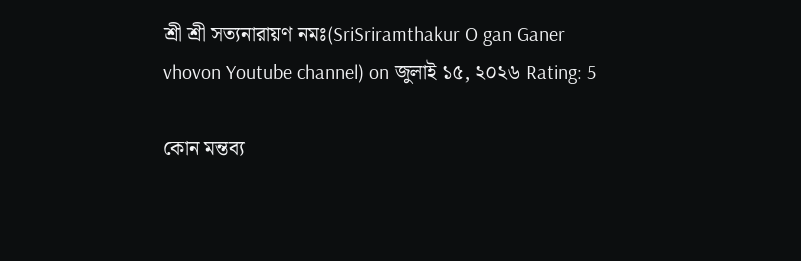শ্রী শ্রী সত্যনারায়ণ নমঃ(SriSriramthakur O gan Ganer vhovon Youtube channel) on জুলাই ১৫, ২০২৬ Rating: 5

কোন মন্তব্য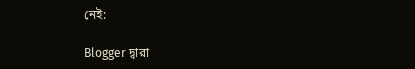নেই:

Blogger দ্বারা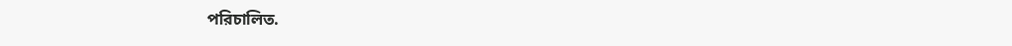পরিচালিত.